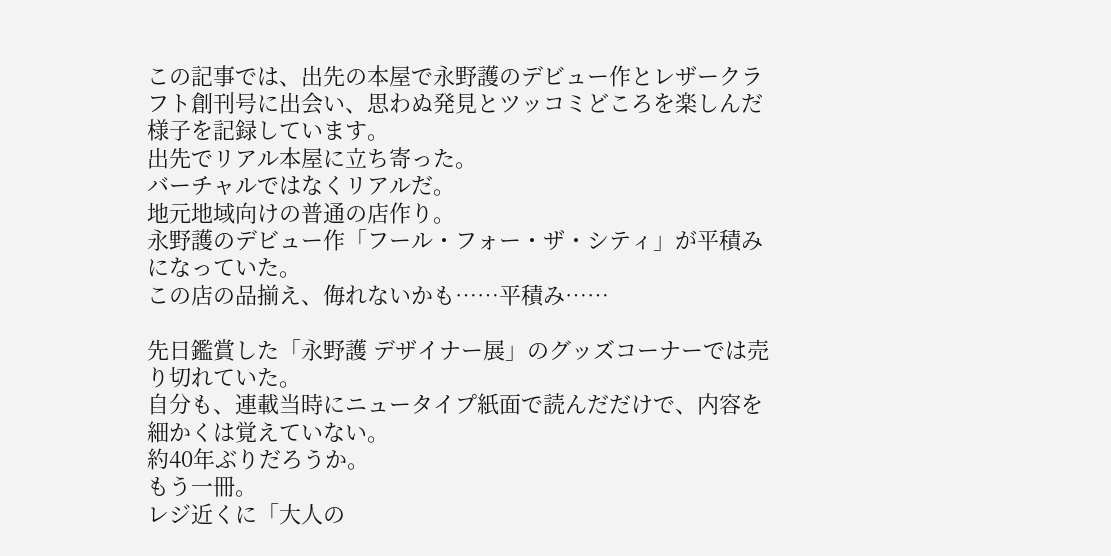この記事では、出先の本屋で永野護のデビュー作とレザークラフト創刊号に出会い、思わぬ発見とツッコミどころを楽しんだ様子を記録しています。
出先でリアル本屋に立ち寄った。
バーチャルではなくリアルだ。
地元地域向けの普通の店作り。
永野護のデビュー作「フール・フォー・ザ・シティ」が平積みになっていた。
この店の品揃え、侮れないかも……平積み……

先日鑑賞した「永野護 デザイナー展」のグッズコーナーでは売り切れていた。
自分も、連載当時にニュータイプ紙面で読んだだけで、内容を細かくは覚えていない。
約40年ぶりだろうか。
もう一冊。
レジ近くに「大人の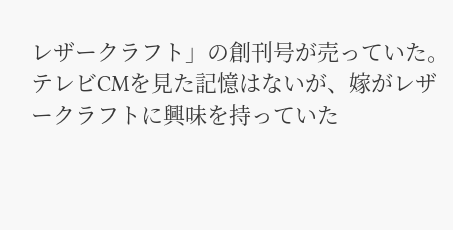レザークラフト」の創刊号が売っていた。
テレビCMを見た記憶はないが、嫁がレザークラフトに興味を持っていた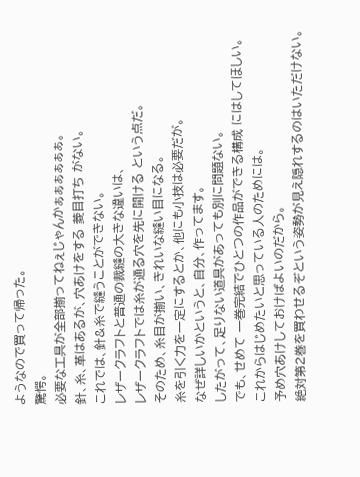ようなので買って帰った。
驚愕。
必要な工具が全部揃ってねぇじゃんかぁぁぁぁぁぁ。
針、糸、革はあるが、穴あけをする 菱目打ち がない。
これでは、針&糸で縫うことができない。
レザークラフトと普通の裁縫の大きな違いは、
レザークラフトでは糸が通る穴を先に開ける という点だ。
そのため、糸目が揃い、きれいな縫い目になる。
糸を引く力を一定にするとか、他にも小技は必要だが。
なぜ詳しいかというと、自分、作ってます。
したがって、足りない道具があっても別に問題ない。
でも、せめて 一巻完結でひとつの作品ができる構成 にはしてほしい。
これからはじめたいと思っている人のためには。
予め穴あけしておけばよいのだから。
絶対第2巻を買わせるぞという姿勢が見え隠れするのはいただけない。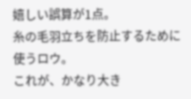嬉しい誤算が1点。
糸の毛羽立ちを防止するために使うロウ。
これが、かなり大き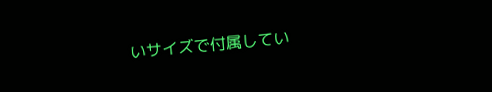いサイズで付属してい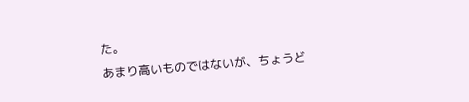た。
あまり高いものではないが、ちょうど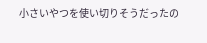小さいやつを使い切りそうだったの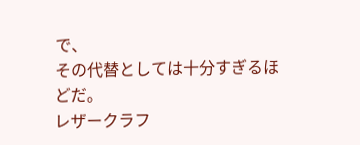で、
その代替としては十分すぎるほどだ。
レザークラフ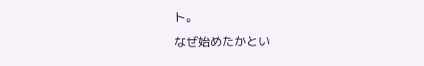ト。
なぜ始めたかとい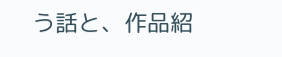う話と、作品紹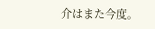介はまた今度。